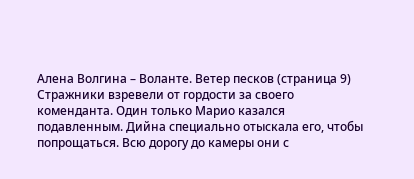Алена Волгина – Воланте. Ветер песков (страница 9)
Стражники взревели от гордости за своего коменданта. Один только Марио казался подавленным. Дийна специально отыскала его, чтобы попрощаться. Всю дорогу до камеры они с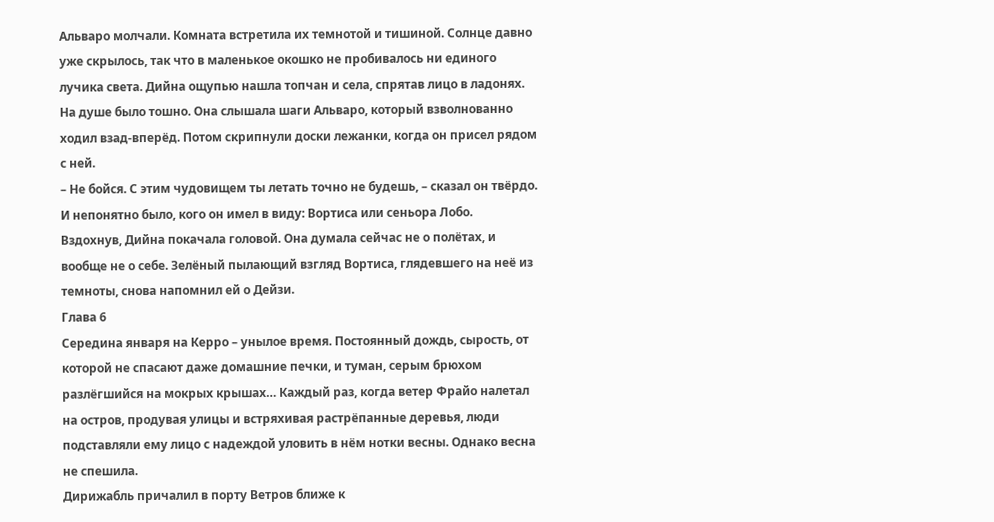Альваро молчали. Комната встретила их темнотой и тишиной. Солнце давно уже скрылось, так что в маленькое окошко не пробивалось ни единого лучика света. Дийна ощупью нашла топчан и села, спрятав лицо в ладонях. На душе было тошно. Она слышала шаги Альваро, который взволнованно ходил взад-вперёд. Потом скрипнули доски лежанки, когда он присел рядом с ней.
– Не бойся. С этим чудовищем ты летать точно не будешь, – сказал он твёрдо. И непонятно было, кого он имел в виду: Вортиса или сеньора Лобо.
Вздохнув, Дийна покачала головой. Она думала сейчас не о полётах, и вообще не о себе. Зелёный пылающий взгляд Вортиса, глядевшего на неё из темноты, снова напомнил ей о Дейзи.
Глава 6
Середина января на Керро – унылое время. Постоянный дождь, сырость, от которой не спасают даже домашние печки, и туман, серым брюхом разлёгшийся на мокрых крышах… Каждый раз, когда ветер Фрайо налетал на остров, продувая улицы и встряхивая растрёпанные деревья, люди подставляли ему лицо с надеждой уловить в нём нотки весны. Однако весна не спешила.
Дирижабль причалил в порту Ветров ближе к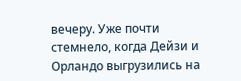вечеру. Уже почти стемнело, когда Дейзи и Орландо выгрузились на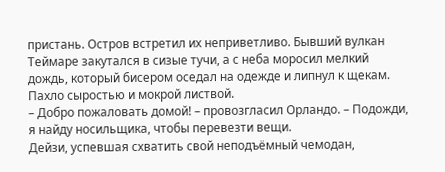пристань. Остров встретил их неприветливо. Бывший вулкан Теймаре закутался в сизые тучи, а с неба моросил мелкий дождь, который бисером оседал на одежде и липнул к щекам. Пахло сыростью и мокрой листвой.
– Добро пожаловать домой! – провозгласил Орландо. – Подожди, я найду носильщика, чтобы перевезти вещи.
Дейзи, успевшая схватить свой неподъёмный чемодан,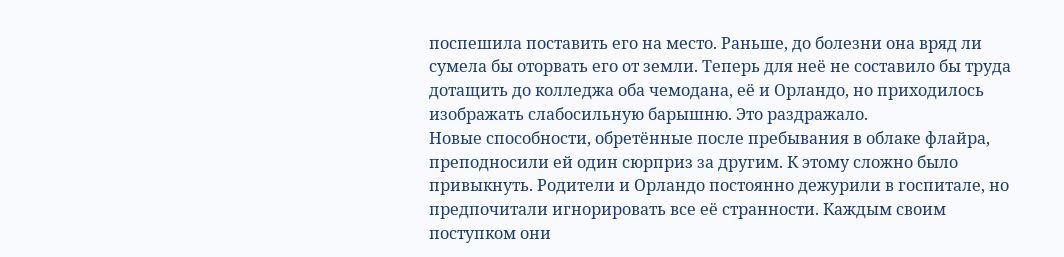поспешила поставить его на место. Раньше, до болезни она вряд ли сумела бы оторвать его от земли. Теперь для неё не составило бы труда дотащить до колледжа оба чемодана, её и Орландо, но приходилось изображать слабосильную барышню. Это раздражало.
Новые способности, обретённые после пребывания в облаке флайра, преподносили ей один сюрприз за другим. К этому сложно было привыкнуть. Родители и Орландо постоянно дежурили в госпитале, но предпочитали игнорировать все её странности. Каждым своим поступком они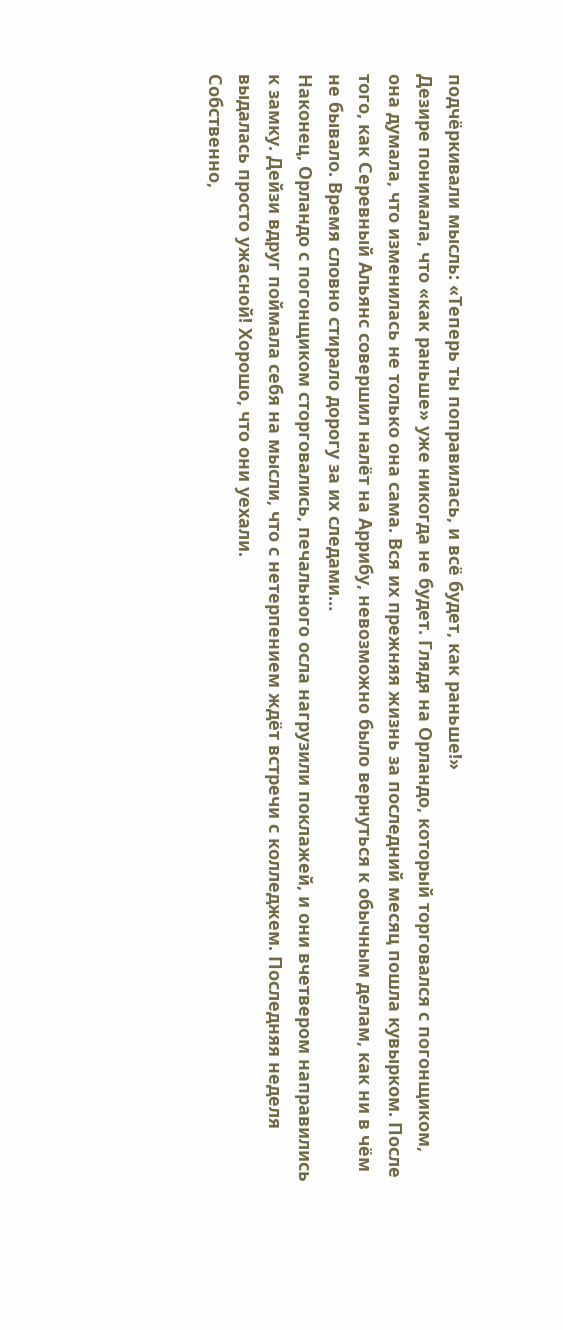подчёркивали мысль: «Теперь ты поправилась, и всё будет, как раньше!»
Дезире понимала, что «как раньше» уже никогда не будет. Глядя на Орландо, который торговался с погонщиком, она думала, что изменилась не только она сама. Вся их прежняя жизнь за последний месяц пошла кувырком. После того, как Серевный Альянс совершил налёт на Аррибу, невозможно было вернуться к обычным делам, как ни в чём не бывало. Время словно стирало дорогу за их следами…
Наконец, Орландо с погонщиком сторговались, печального осла нагрузили поклажей, и они вчетвером направились к замку. Дейзи вдруг поймала себя на мысли, что с нетерпением ждёт встречи с колледжем. Последняя неделя выдалась просто ужасной! Хорошо, что они уехали.
Собственно,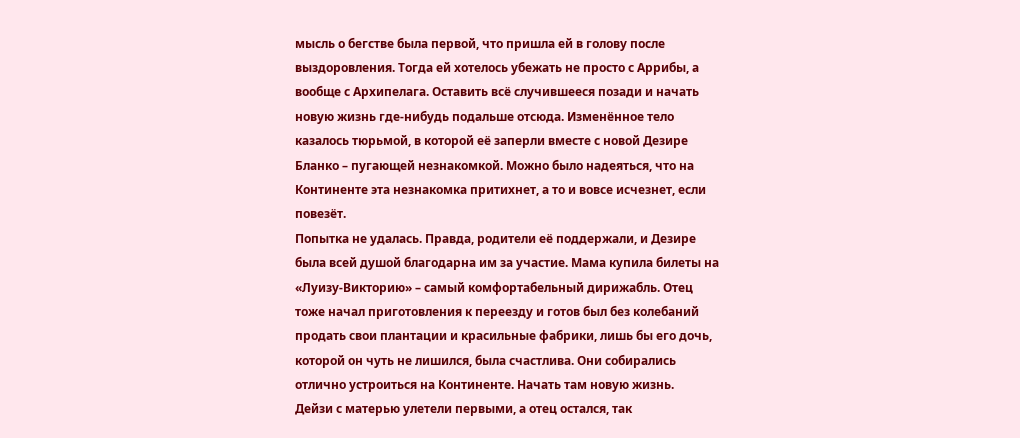мысль о бегстве была первой, что пришла ей в голову после выздоровления. Тогда ей хотелось убежать не просто с Аррибы, а вообще с Архипелага. Оставить всё случившееся позади и начать новую жизнь где-нибудь подальше отсюда. Изменённое тело казалось тюрьмой, в которой её заперли вместе с новой Дезире Бланко – пугающей незнакомкой. Можно было надеяться, что на Континенте эта незнакомка притихнет, а то и вовсе исчезнет, если повезёт.
Попытка не удалась. Правда, родители её поддержали, и Дезире была всей душой благодарна им за участие. Мама купила билеты на «Луизу-Викторию» – самый комфортабельный дирижабль. Отец тоже начал приготовления к переезду и готов был без колебаний продать свои плантации и красильные фабрики, лишь бы его дочь, которой он чуть не лишился, была счастлива. Они собирались отлично устроиться на Континенте. Начать там новую жизнь.
Дейзи с матерью улетели первыми, а отец остался, так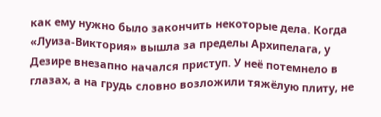как ему нужно было закончить некоторые дела. Когда «Луиза-Виктория» вышла за пределы Архипелага, у Дезире внезапно начался приступ. У неё потемнело в глазах, а на грудь словно возложили тяжёлую плиту, не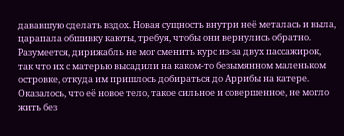дававшую сделать вздох. Новая сущность внутри неё металась и выла, царапала обшивку каюты, требуя, чтобы они вернулись обратно. Разумеется, дирижабль не мог сменить курс из-за двух пассажирок, так что их с матерью высадили на каком-то безымянном маленьком островке, откуда им пришлось добираться до Аррибы на катере.
Оказалось, что её новое тело, такое сильное и совершенное, не могло жить без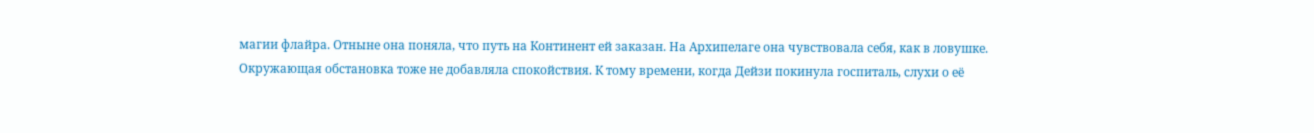магии флайра. Отныне она поняла, что путь на Континент ей заказан. На Архипелаге она чувствовала себя, как в ловушке.
Окружающая обстановка тоже не добавляла спокойствия. К тому времени, когда Дейзи покинула госпиталь, слухи о её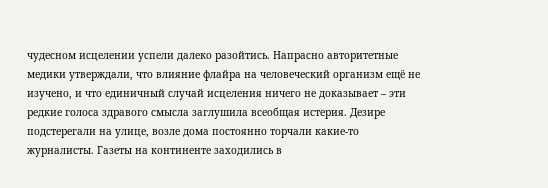чудесном исцелении успели далеко разойтись. Напрасно авторитетные медики утверждали, что влияние флайра на человеческий организм ещё не изучено, и что единичный случай исцеления ничего не доказывает – эти редкие голоса здравого смысла заглушила всеобщая истерия. Дезире подстерегали на улице, возле дома постоянно торчали какие-то журналисты. Газеты на континенте заходились в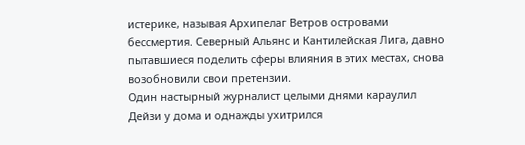истерике, называя Архипелаг Ветров островами бессмертия. Северный Альянс и Кантилейская Лига, давно пытавшиеся поделить сферы влияния в этих местах, снова возобновили свои претензии.
Один настырный журналист целыми днями караулил Дейзи у дома и однажды ухитрился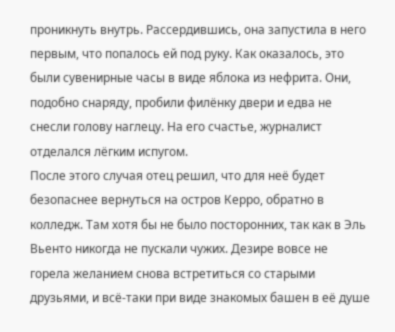проникнуть внутрь. Рассердившись, она запустила в него первым, что попалось ей под руку. Как оказалось, это были сувенирные часы в виде яблока из нефрита. Они, подобно снаряду, пробили филёнку двери и едва не снесли голову наглецу. На его счастье, журналист отделался лёгким испугом.
После этого случая отец решил, что для неё будет безопаснее вернуться на остров Керро, обратно в колледж. Там хотя бы не было посторонних, так как в Эль Вьенто никогда не пускали чужих. Дезире вовсе не горела желанием снова встретиться со старыми друзьями, и всё-таки при виде знакомых башен в её душе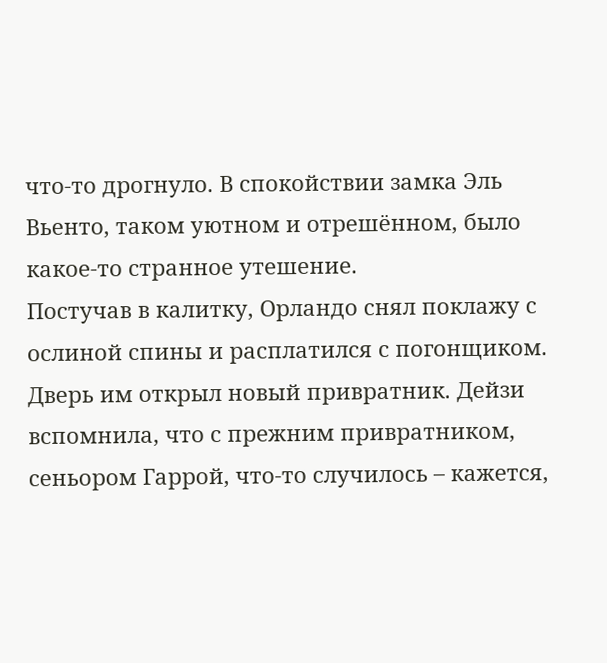что-то дрогнуло. В спокойствии замка Эль Вьенто, таком уютном и отрешённом, было какое-то странное утешение.
Постучав в калитку, Орландо снял поклажу с ослиной спины и расплатился с погонщиком. Дверь им открыл новый привратник. Дейзи вспомнила, что с прежним привратником, сеньором Гаррой, что-то случилось – кажется,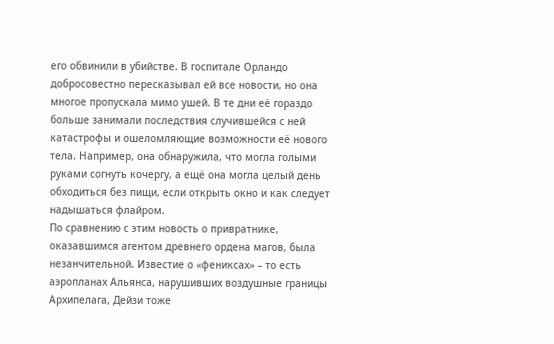его обвинили в убийстве. В госпитале Орландо добросовестно пересказывал ей все новости, но она многое пропускала мимо ушей. В те дни её гораздо больше занимали последствия случившейся с ней катастрофы и ошеломляющие возможности её нового тела. Например, она обнаружила, что могла голыми руками согнуть кочергу, а ещё она могла целый день обходиться без пищи, если открыть окно и как следует надышаться флайром.
По сравнению с этим новость о привратнике, оказавшимся агентом древнего ордена магов, была незанчительной. Известие о «фениксах» – то есть аэропланах Альянса, нарушивших воздушные границы Архипелага, Дейзи тоже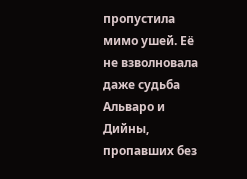пропустила мимо ушей. Её не взволновала даже судьба Альваро и Дийны, пропавших без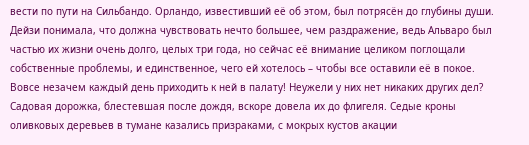вести по пути на Сильбандо. Орландо, известивший её об этом, был потрясён до глубины души. Дейзи понимала, что должна чувствовать нечто большее, чем раздражение, ведь Альваро был частью их жизни очень долго, целых три года, но сейчас её внимание целиком поглощали собственные проблемы, и единственное, чего ей хотелось – чтобы все оставили её в покое. Вовсе незачем каждый день приходить к ней в палату! Неужели у них нет никаких других дел?
Садовая дорожка, блестевшая после дождя, вскоре довела их до флигеля. Седые кроны оливковых деревьев в тумане казались призраками, с мокрых кустов акации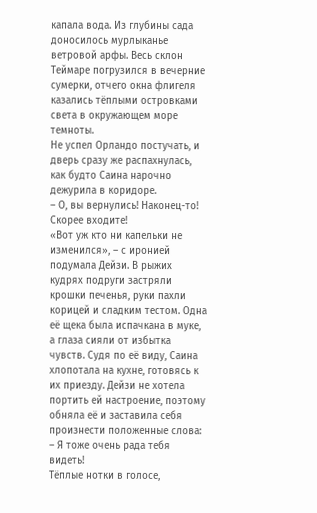капала вода. Из глубины сада доносилось мурлыканье ветровой арфы. Весь склон Теймаре погрузился в вечерние сумерки, отчего окна флигеля казались тёплыми островками света в окружающем море темноты.
Не успел Орландо постучать, и дверь сразу же распахнулась, как будто Саина нарочно дежурила в коридоре.
– О, вы вернулись! Наконец-то! Скорее входите!
«Вот уж кто ни капельки не изменился», – с иронией подумала Дейзи. В рыжих кудрях подруги застряли крошки печенья, руки пахли корицей и сладким тестом. Одна её щека была испачкана в муке, а глаза сияли от избытка чувств. Судя по её виду, Саина хлопотала на кухне, готовясь к их приезду. Дейзи не хотела портить ей настроение, поэтому обняла её и заставила себя произнести положенные слова:
– Я тоже очень рада тебя видеть!
Тёплые нотки в голосе,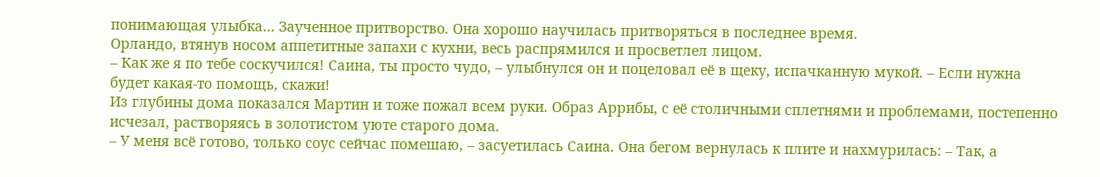понимающая улыбка… Заученное притворство. Она хорошо научилась притворяться в последнее время.
Орландо, втянув носом аппетитные запахи с кухни, весь распрямился и просветлел лицом.
– Как же я по тебе соскучился! Саина, ты просто чудо, – улыбнулся он и поцеловал её в щеку, испачканную мукой. – Если нужна будет какая-то помощь, скажи!
Из глубины дома показался Мартин и тоже пожал всем руки. Образ Аррибы, с её столичными сплетнями и проблемами, постепенно исчезал, растворяясь в золотистом уюте старого дома.
– У меня всё готово, только соус сейчас помешаю, – засуетилась Саина. Она бегом вернулась к плите и нахмурилась: – Так, а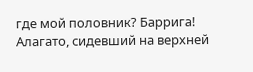где мой половник? Баррига!
Алагато, сидевший на верхней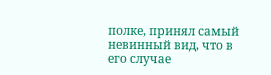полке, принял самый невинный вид, что в его случае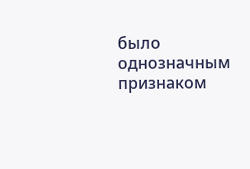было однозначным признаком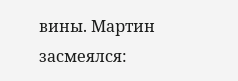вины. Мартин засмеялся: